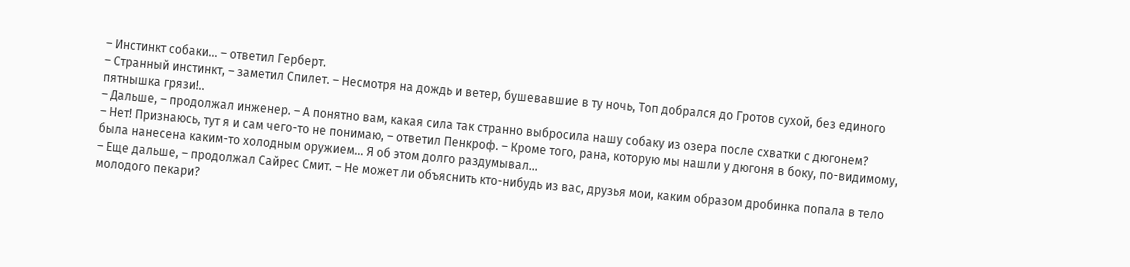– Инстинкт собаки… – ответил Герберт.
– Странный инстинкт, – заметил Спилет. – Несмотря на дождь и ветер, бушевавшие в ту ночь, Топ добрался до Гротов сухой, без единого пятнышка грязи!..
– Дальше, – продолжал инженер. – А понятно вам, какая сила так странно выбросила нашу собаку из озера после схватки с дюгонем?
– Нет! Признаюсь, тут я и сам чего-то не понимаю, – ответил Пенкроф. – Кроме того, рана, которую мы нашли у дюгоня в боку, по-видимому, была нанесена каким-то холодным оружием… Я об этом долго раздумывал…
– Еще дальше, – продолжал Сайрес Смит. – Не может ли объяснить кто-нибудь из вас, друзья мои, каким образом дробинка попала в тело молодого пекари?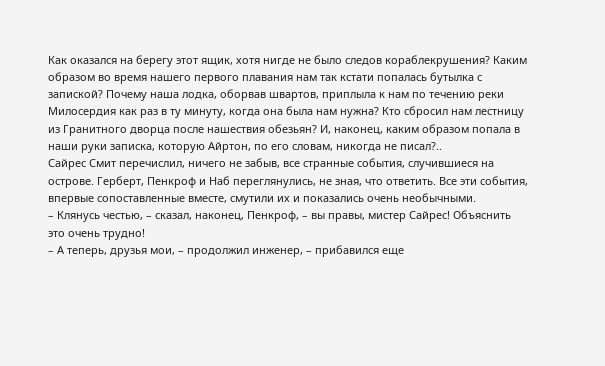Как оказался на берегу этот ящик, хотя нигде не было следов кораблекрушения? Каким образом во время нашего первого плавания нам так кстати попалась бутылка с запиской? Почему наша лодка, оборвав швартов, приплыла к нам по течению реки Милосердия как раз в ту минуту, когда она была нам нужна? Кто сбросил нам лестницу из Гранитного дворца после нашествия обезьян? И, наконец, каким образом попала в наши руки записка, которую Айртон, по его словам, никогда не писал?..
Сайрес Смит перечислил, ничего не забыв, все странные события, случившиеся на острове. Герберт, Пенкроф и Наб переглянулись, не зная, что ответить. Все эти события, впервые сопоставленные вместе, смутили их и показались очень необычными.
– Клянусь честью, – сказал, наконец, Пенкроф, – вы правы, мистер Сайрес! Объяснить это очень трудно!
– А теперь, друзья мои, – продолжил инженер, – прибавился еще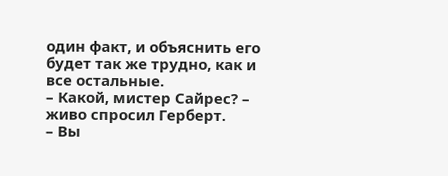один факт, и объяснить его будет так же трудно, как и все остальные.
– Какой, мистер Сайрес? – живо спросил Герберт.
– Вы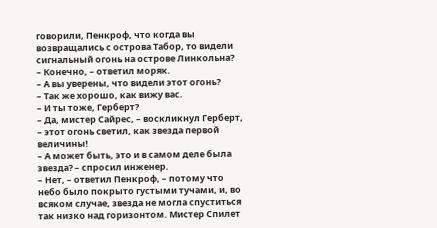говорили, Пенкроф, что когда вы возвращались с острова Табор, то видели сигнальный огонь на острове Линкольна?
– Конечно, – ответил моряк.
– А вы уверены, что видели этот огонь?
– Так же хорошо, как вижу вас.
– И ты тоже, Герберт?
– Да, мистер Сайрес, – воскликнул Герберт, – этот огонь светил, как звезда первой величины!
– А может быть, это и в самом деле была звезда? – спросил инженер.
– Нет, – ответил Пенкроф, – потому что небо было покрыто густыми тучами, и, во всяком случае, звезда не могла спуститься так низко над горизонтом. Мистер Спилет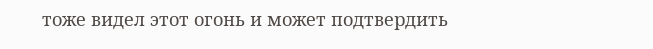тоже видел этот огонь и может подтвердить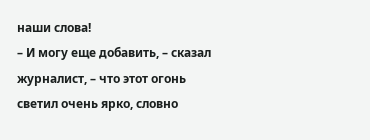наши слова!
– И могу еще добавить, – сказал журналист, – что этот огонь светил очень ярко, словно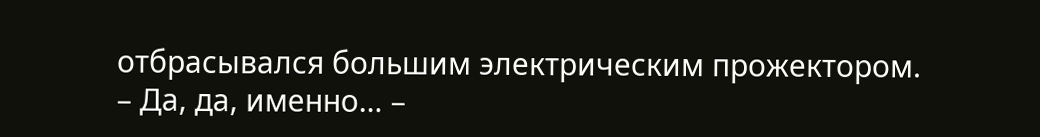отбрасывался большим электрическим прожектором.
– Да, да, именно… –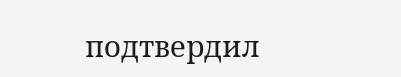подтвердил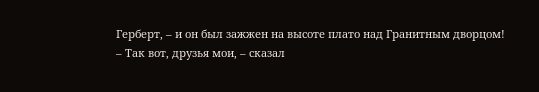Герберт, – и он был зажжен на высоте плато над Гранитным дворцом!
– Так вот, друзья мои, – сказал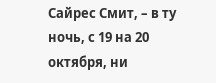Сайрес Смит, – в ту ночь, с 19 на 20 октября, ни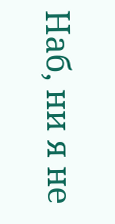Наб, ни я не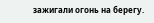зажигали огонь на берегу.